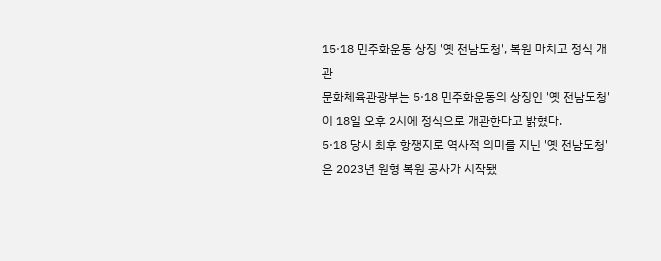15·18 민주화운동 상징 '옛 전남도청', 복원 마치고 정식 개관
문화체육관광부는 5·18 민주화운동의 상징인 '옛 전남도청'이 18일 오후 2시에 정식으로 개관한다고 밝혔다.
5·18 당시 최후 항쟁지로 역사적 의미를 지닌 '옛 전남도청'은 2023년 원형 복원 공사가 시작됐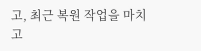고, 최근 복원 작업을 마치고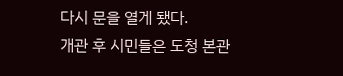다시 문을 열게 됐다.
개관 후 시민들은 도청 본관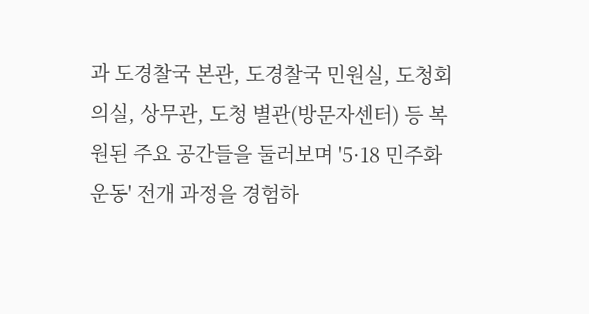과 도경찰국 본관, 도경찰국 민원실, 도청회의실, 상무관, 도청 별관(방문자센터) 등 복원된 주요 공간들을 둘러보며 '5·18 민주화운동' 전개 과정을 경험하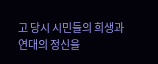고 당시 시민들의 희생과 연대의 정신을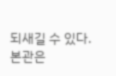되새길 수 있다.
본관은